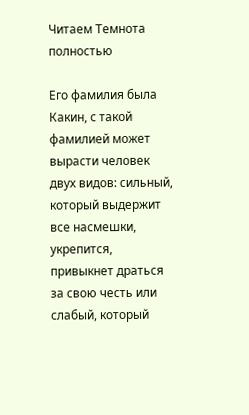Читаем Темнота полностью

Его фамилия была Какин, с такой фамилией может вырасти человек двух видов: сильный, который выдержит все насмешки, укрепится, привыкнет драться за свою честь или слабый, который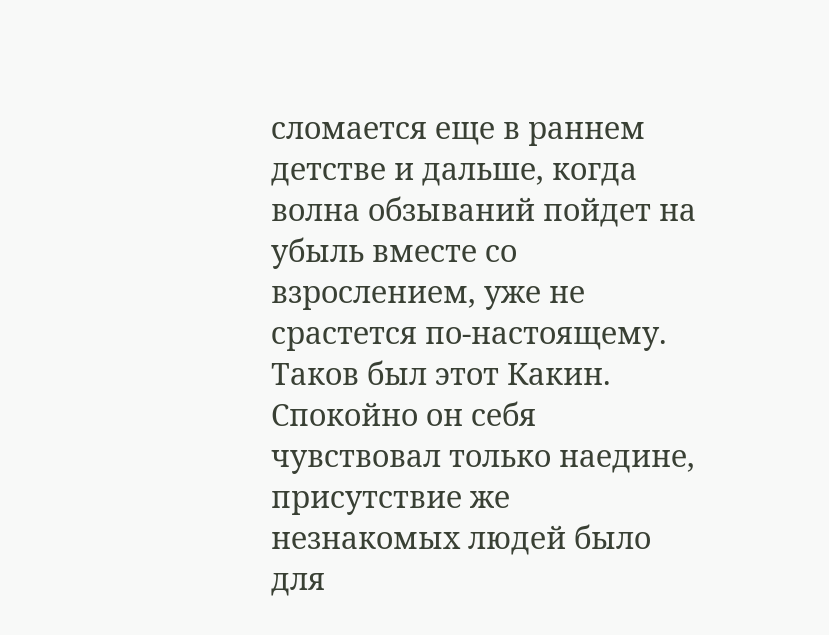сломается еще в раннем детстве и дальше, когда волна обзываний пойдет на убыль вместе со взрослением, уже не срастется по-настоящему. Таков был этот Какин. Спокойно он себя чувствовал только наедине, присутствие же незнакомых людей было для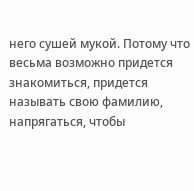него сушей мукой. Потому что весьма возможно придется знакомиться, придется называть свою фамилию, напрягаться, чтобы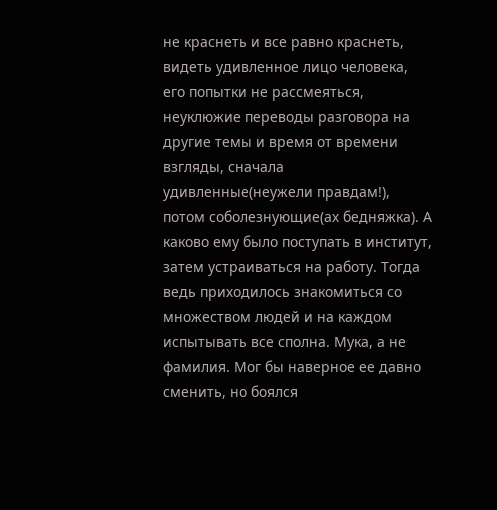не краснеть и все равно краснеть, видеть удивленное лицо человека, его попытки не рассмеяться, неуклюжие переводы разговора на другие темы и время от времени взгляды, сначала удивленные(неужели правдам!), потом соболезнующие(ах бедняжка). А каково ему было поступать в институт, затем устраиваться на работу. Тогда ведь приходилось знакомиться со множеством людей и на каждом испытывать все сполна. Мука, а не фамилия. Мог бы наверное ее давно сменить, но боялся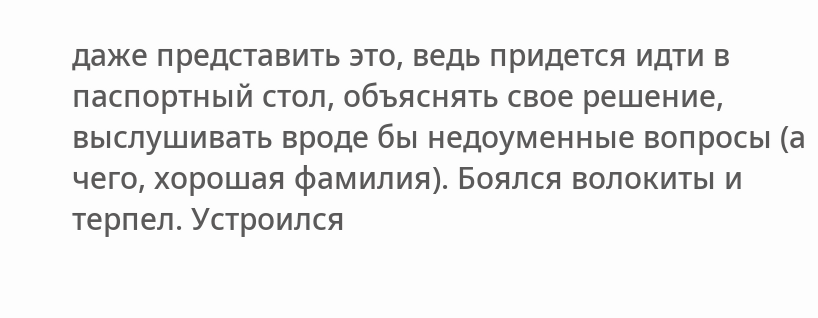даже представить это, ведь придется идти в паспортный стол, объяснять свое решение, выслушивать вроде бы недоуменные вопросы (а чего, хорошая фамилия). Боялся волокиты и терпел. Устроился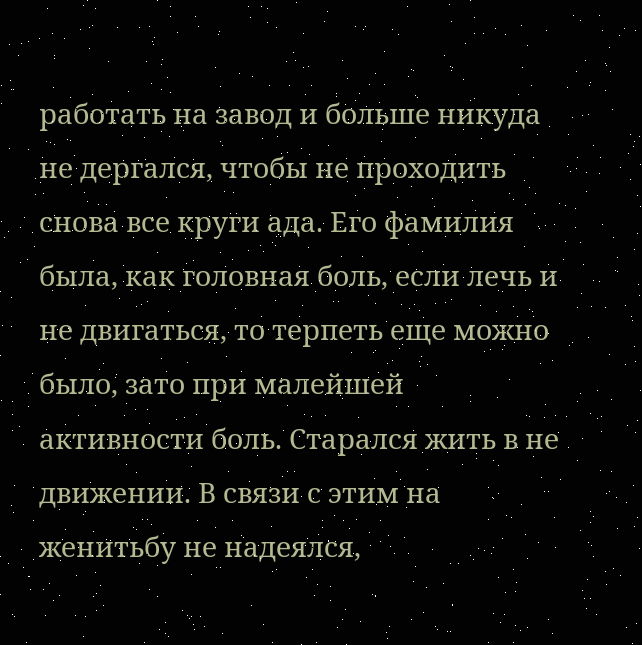работать на завод и больше никуда не дергался, чтобы не проходить снова все круги ада. Его фамилия была, как головная боль, если лечь и не двигаться, то терпеть еще можно было, зато при малейшей активности боль. Старался жить в не движении. В связи с этим на женитьбу не надеялся,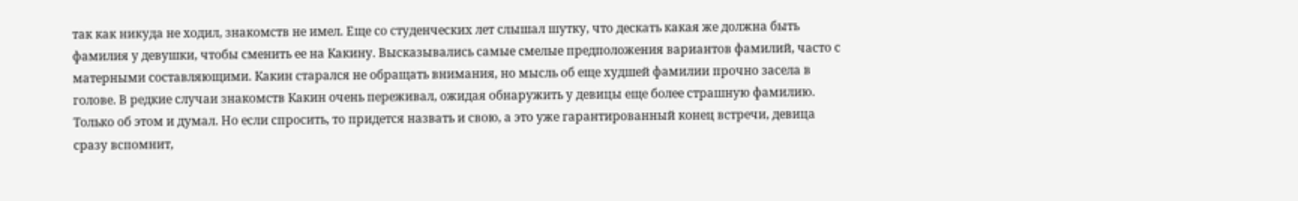так как никуда не ходил, знакомств не имел. Еще со студенческих лет слышал шутку, что дескать какая же должна быть фамилия у девушки, чтобы сменить ее на Какину. Высказывались самые смелые предположения вариантов фамилий, часто с матерными составляющими. Какин старался не обращать внимания, но мысль об еще худшей фамилии прочно засела в голове. В редкие случаи знакомств Какин очень переживал, ожидая обнаружить у девицы еще более страшную фамилию. Только об этом и думал. Но если спросить, то придется назвать и свою, а это уже гарантированный конец встречи, девица сразу вспомнит,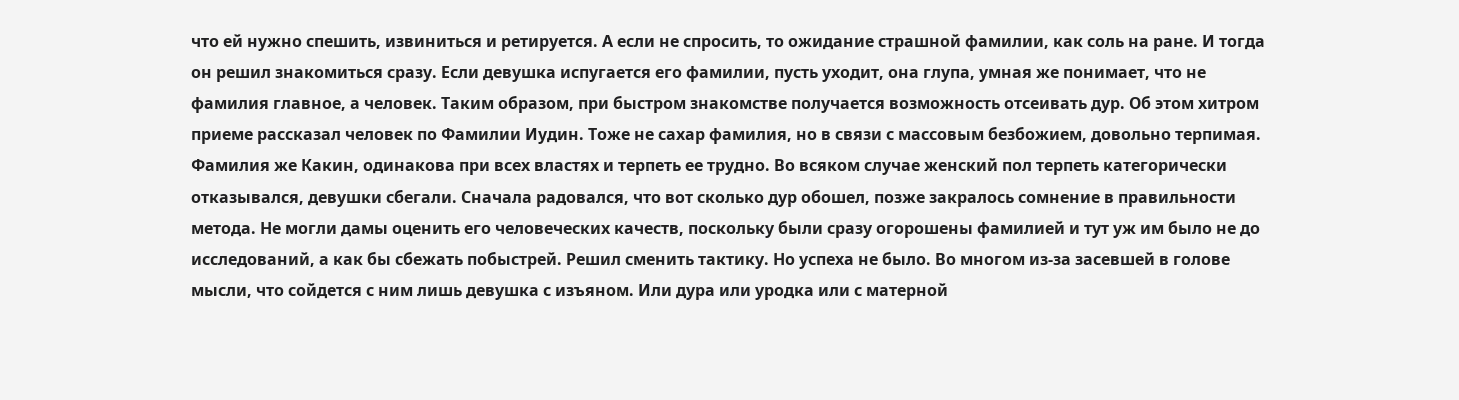что ей нужно спешить, извиниться и ретируется. А если не спросить, то ожидание страшной фамилии, как соль на ране. И тогда он решил знакомиться сразу. Если девушка испугается его фамилии, пусть уходит, она глупа, умная же понимает, что не фамилия главное, а человек. Таким образом, при быстром знакомстве получается возможность отсеивать дур. Об этом хитром приеме рассказал человек по Фамилии Иудин. Тоже не сахар фамилия, но в связи с массовым безбожием, довольно терпимая. Фамилия же Какин, одинакова при всех властях и терпеть ее трудно. Во всяком случае женский пол терпеть категорически отказывался, девушки сбегали. Сначала радовался, что вот сколько дур обошел, позже закралось сомнение в правильности метода. Не могли дамы оценить его человеческих качеств, поскольку были сразу огорошены фамилией и тут уж им было не до исследований, а как бы сбежать побыстрей. Решил сменить тактику. Но успеха не было. Во многом из-за засевшей в голове мысли, что сойдется с ним лишь девушка с изъяном. Или дура или уродка или с матерной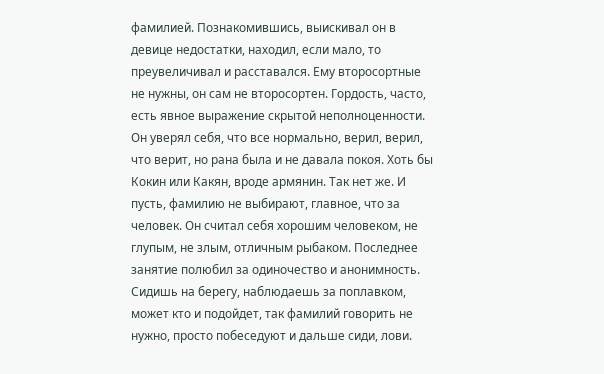фамилией. Познакомившись, выискивал он в девице недостатки, находил, если мало, то преувеличивал и расставался. Ему второсортные не нужны, он сам не второсортен. Гордость, часто, есть явное выражение скрытой неполноценности. Он уверял себя, что все нормально, верил, верил, что верит, но рана была и не давала покоя. Хоть бы Кокин или Какян, вроде армянин. Так нет же. И пусть, фамилию не выбирают, главное, что за человек. Он считал себя хорошим человеком, не глупым, не злым, отличным рыбаком. Последнее занятие полюбил за одиночество и анонимность. Сидишь на берегу, наблюдаешь за поплавком, может кто и подойдет, так фамилий говорить не нужно, просто побеседуют и дальше сиди, лови.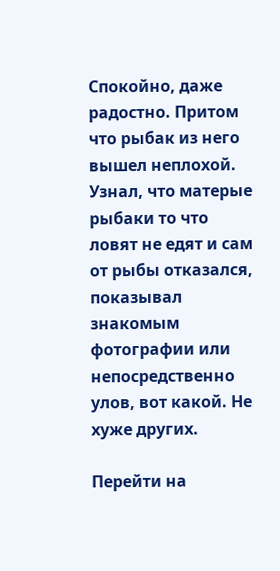Спокойно, даже радостно. Притом что рыбак из него вышел неплохой. Узнал, что матерые рыбаки то что ловят не едят и сам от рыбы отказался, показывал знакомым фотографии или непосредственно улов, вот какой. Не хуже других.

Перейти на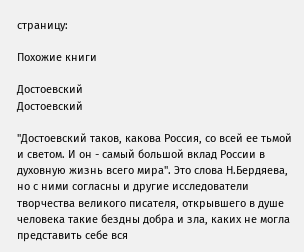страницу:

Похожие книги

Достоевский
Достоевский

"Достоевский таков, какова Россия, со всей ее тьмой и светом. И он - самый большой вклад России в духовную жизнь всего мира". Это слова Н.Бердяева, но с ними согласны и другие исследователи творчества великого писателя, открывшего в душе человека такие бездны добра и зла, каких не могла представить себе вся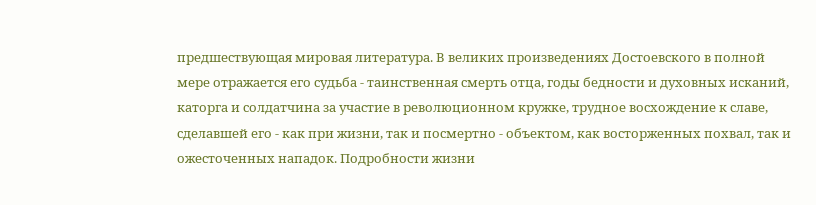предшествующая мировая литература. В великих произведениях Достоевского в полной мере отражается его судьба - таинственная смерть отца, годы бедности и духовных исканий, каторга и солдатчина за участие в революционном кружке, трудное восхождение к славе, сделавшей его - как при жизни, так и посмертно - объектом, как восторженных похвал, так и ожесточенных нападок. Подробности жизни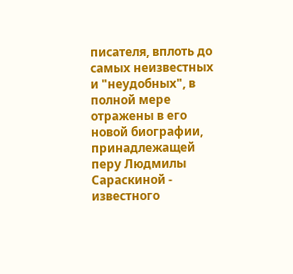писателя, вплоть до самых неизвестных и "неудобных", в полной мере отражены в его новой биографии, принадлежащей перу Людмилы Сараскиной - известного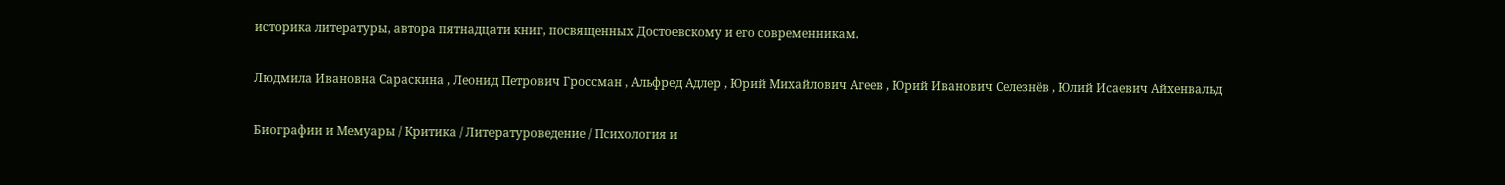историка литературы, автора пятнадцати книг, посвященных Достоевскому и его современникам.

Людмила Ивановна Сараскина , Леонид Петрович Гроссман , Альфред Адлер , Юрий Михайлович Агеев , Юрий Иванович Селезнёв , Юлий Исаевич Айхенвальд

Биографии и Мемуары / Критика / Литературоведение / Психология и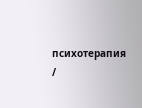психотерапия /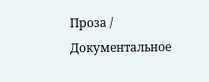Проза / Документальное